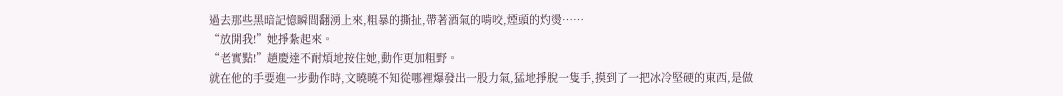過去那些黑暗記憶瞬間翻湧上來,粗暴的撕扯,帶著酒氣的啃咬,煙頭的灼燙……
“放開我!”她掙紮起來。
“老實點!”趙慶達不耐煩地按住她,動作更加粗野。
就在他的手要進一步動作時,文曉曉不知從哪裡爆發出一股力氣,猛地掙脫一隻手,摸到了一把冰冷堅硬的東西,是做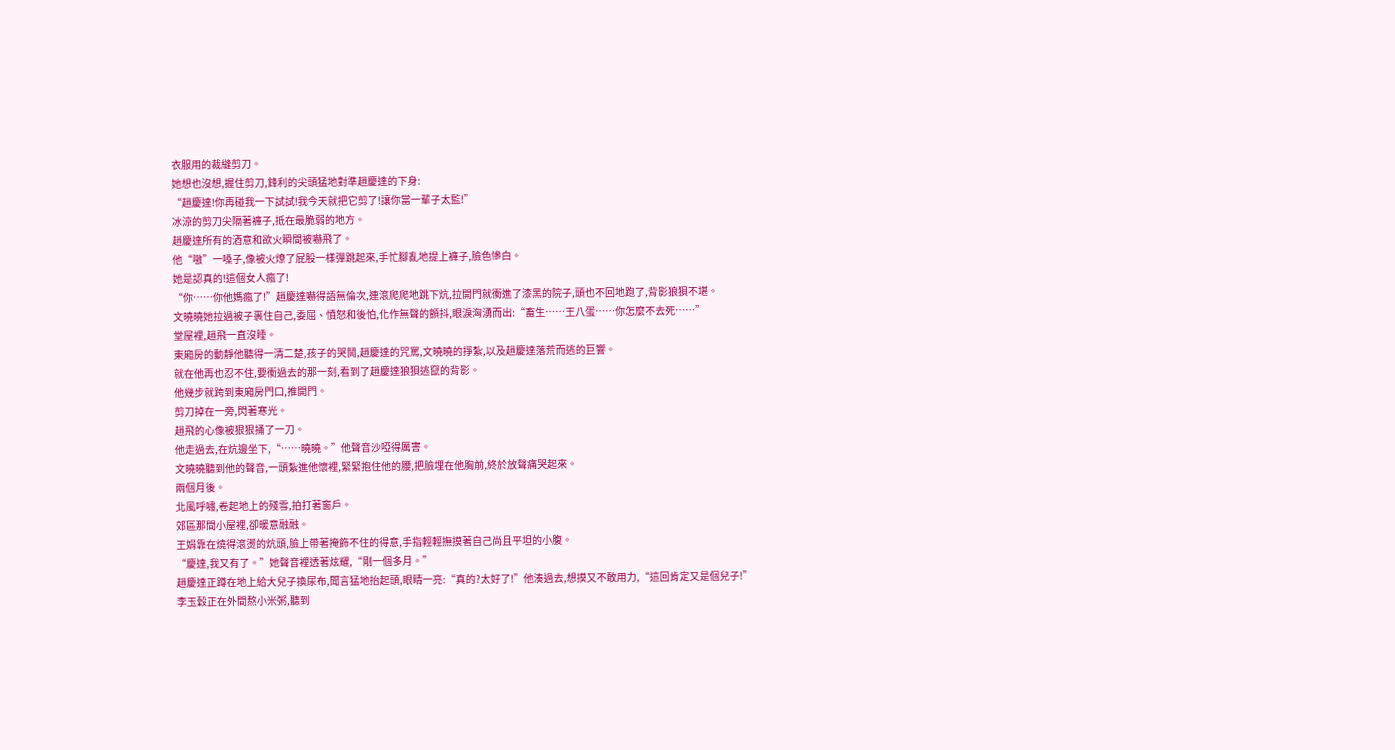衣服用的裁縫剪刀。
她想也沒想,握住剪刀,鋒利的尖頭猛地對準趙慶達的下身:
“趙慶達!你再碰我一下試試!我今天就把它剪了!讓你當一輩子太監!”
冰涼的剪刀尖隔著褲子,抵在最脆弱的地方。
趙慶達所有的酒意和欲火瞬間被嚇飛了。
他“嗷”一嗓子,像被火燎了屁股一樣彈跳起來,手忙腳亂地提上褲子,臉色慘白。
她是認真的!這個女人瘋了!
“你……你他媽瘋了!”趙慶達嚇得語無倫次,連滾爬爬地跳下炕,拉開門就衝進了漆黑的院子,頭也不回地跑了,背影狼狽不堪。
文曉曉她拉過被子裹住自己,委屈、憤怒和後怕,化作無聲的顫抖,眼淚洶湧而出:“畜生……王八蛋……你怎麼不去死……”
堂屋裡,趙飛一直沒睡。
東廂房的動靜他聽得一清二楚,孩子的哭鬨,趙慶達的咒罵,文曉曉的掙紮,以及趙慶達落荒而逃的巨響。
就在他再也忍不住,要衝過去的那一刻,看到了趙慶達狼狽逃竄的背影。
他幾步就跨到東廂房門口,推開門。
剪刀掉在一旁,閃著寒光。
趙飛的心像被狠狠捅了一刀。
他走過去,在炕邊坐下,“……曉曉。”他聲音沙啞得厲害。
文曉曉聽到他的聲音,一頭紮進他懷裡,緊緊抱住他的腰,把臉埋在他胸前,終於放聲痛哭起來。
兩個月後。
北風呼嘯,卷起地上的殘雪,拍打著窗戶。
郊區那間小屋裡,卻暖意融融。
王娟靠在燒得滾燙的炕頭,臉上帶著掩飾不住的得意,手指輕輕撫摸著自己尚且平坦的小腹。
“慶達,我又有了。”她聲音裡透著炫耀,“剛一個多月。”
趙慶達正蹲在地上給大兒子換尿布,聞言猛地抬起頭,眼睛一亮:“真的?太好了!”他湊過去,想摸又不敢用力,“這回肯定又是個兒子!”
李玉穀正在外間熬小米粥,聽到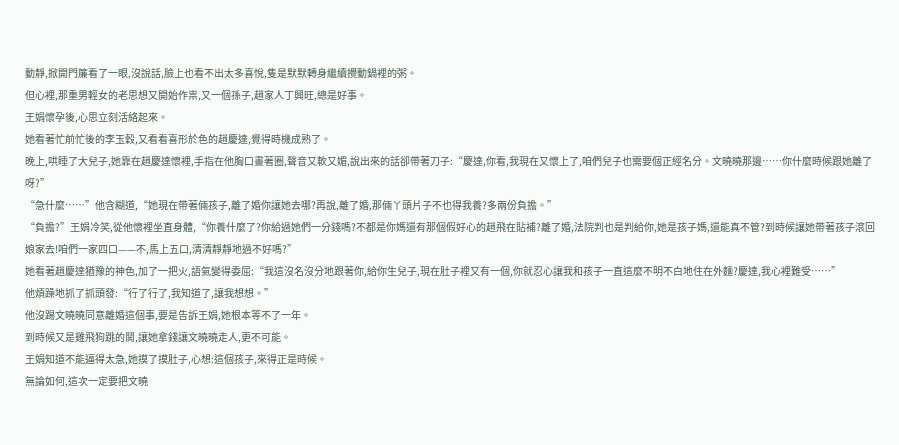動靜,掀開門簾看了一眼,沒說話,臉上也看不出太多喜悅,隻是默默轉身繼續攪動鍋裡的粥。
但心裡,那重男輕女的老思想又開始作祟,又一個孫子,趙家人丁興旺,總是好事。
王娟懷孕後,心思立刻活絡起來。
她看著忙前忙後的李玉穀,又看看喜形於色的趙慶達,覺得時機成熟了。
晚上,哄睡了大兒子,她靠在趙慶達懷裡,手指在他胸口畫著圈,聲音又軟又媚,說出來的話卻帶著刀子:“慶達,你看,我現在又懷上了,咱們兒子也需要個正經名分。文曉曉那邊……你什麼時候跟她離了呀?”
“急什麼……”他含糊道,“她現在帶著倆孩子,離了婚你讓她去哪?再說,離了婚,那倆丫頭片子不也得我養?多兩份負擔。”
“負擔?”王娟冷笑,從他懷裡坐直身體,“你養什麼了?你給過她們一分錢嗎?不都是你媽還有那個假好心的趙飛在貼補?離了婚,法院判也是判給你,她是孩子媽,還能真不管?到時候讓她帶著孩子滾回娘家去!咱們一家四口——不,馬上五口,清清靜靜地過不好嗎?”
她看著趙慶達猶豫的神色,加了一把火,語氣變得委屈:“我這沒名沒分地跟著你,給你生兒子,現在肚子裡又有一個,你就忍心讓我和孩子一直這麼不明不白地住在外麵?慶達,我心裡難受……”
他煩躁地抓了抓頭發:“行了行了,我知道了,讓我想想。”
他沒踢文曉曉同意離婚這個事,要是告訴王娟,她根本等不了一年。
到時候又是雞飛狗跳的鬨,讓她拿錢讓文曉曉走人,更不可能。
王娟知道不能逼得太急,她摸了摸肚子,心想:這個孩子,來得正是時候。
無論如何,這次一定要把文曉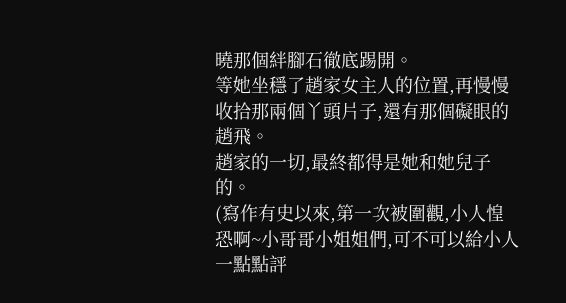曉那個絆腳石徹底踢開。
等她坐穩了趙家女主人的位置,再慢慢收拾那兩個丫頭片子,還有那個礙眼的趙飛。
趙家的一切,最終都得是她和她兒子的。
(寫作有史以來,第一次被圍觀,小人惶恐啊~小哥哥小姐姐們,可不可以給小人一點點評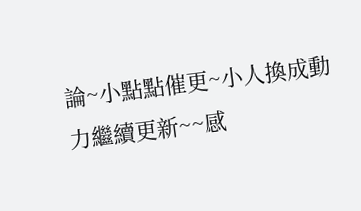論~小點點催更~小人換成動力繼續更新~~感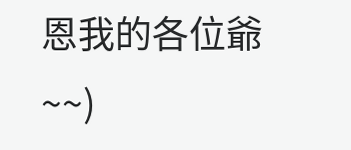恩我的各位爺~~)